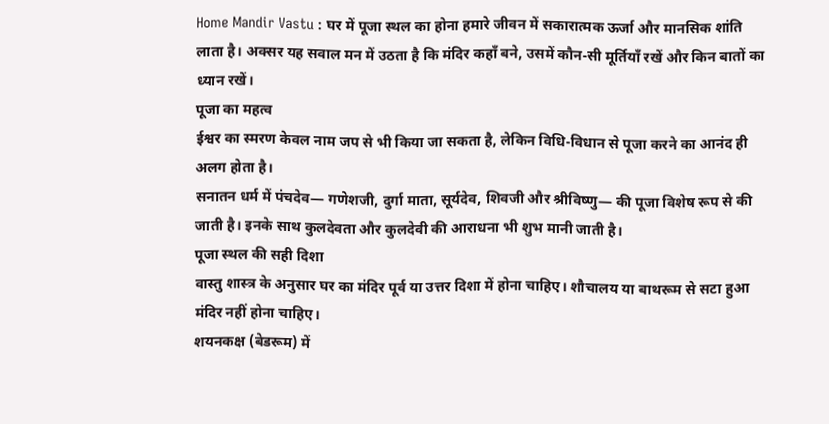Home Mandir Vastu : घर में पूजा स्थल का होना हमारे जीवन में सकारात्मक ऊर्जा और मानसिक शांति लाता है। अक्सर यह सवाल मन में उठता है कि मंदिर कहाँ बने, उसमें कौन-सी मूर्तियाँ रखें और किन बातों का ध्यान रखें।
पूजा का महत्व
ईश्वर का स्मरण केवल नाम जप से भी किया जा सकता है, लेकिन विधि-विधान से पूजा करने का आनंद ही अलग होता है।
सनातन धर्म में पंचदेव— गणेशजी, दुर्गा माता, सूर्यदेव, शिवजी और श्रीविष्णु— की पूजा विशेष रूप से की जाती है। इनके साथ कुलदेवता और कुलदेवी की आराधना भी शुभ मानी जाती है।
पूजा स्थल की सही दिशा
वास्तु शास्त्र के अनुसार घर का मंदिर पूर्व या उत्तर दिशा में होना चाहिए। शौचालय या बाथरूम से सटा हुआ मंदिर नहीं होना चाहिए।
शयनकक्ष (बेडरूम) में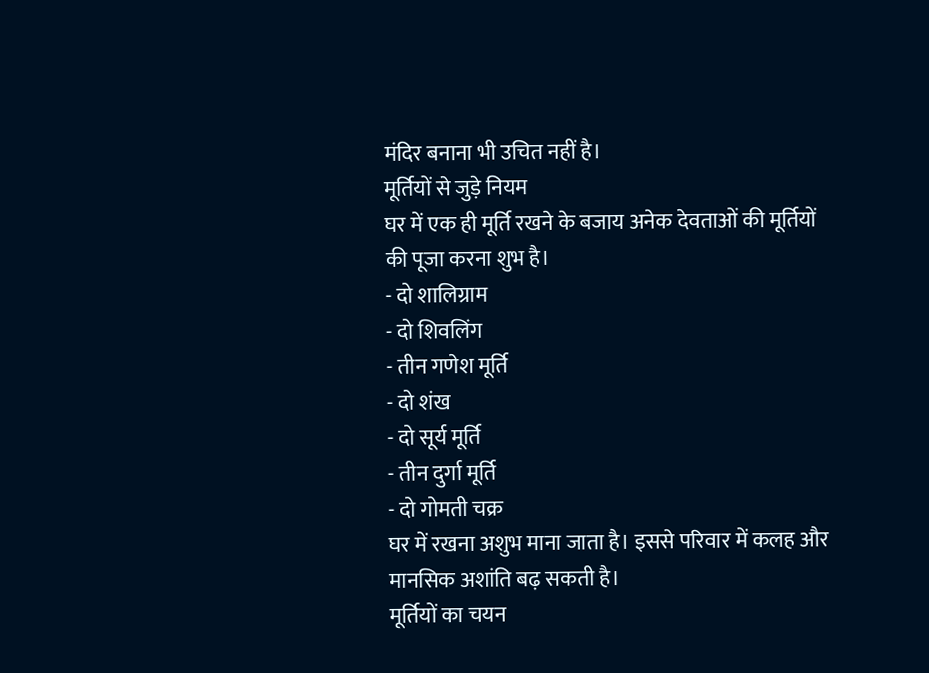मंदिर बनाना भी उचित नहीं है।
मूर्तियों से जुड़े नियम
घर में एक ही मूर्ति रखने के बजाय अनेक देवताओं की मूर्तियों की पूजा करना शुभ है।
- दो शालिग्राम
- दो शिवलिंग
- तीन गणेश मूर्ति
- दो शंख
- दो सूर्य मूर्ति
- तीन दुर्गा मूर्ति
- दो गोमती चक्र
घर में रखना अशुभ माना जाता है। इससे परिवार में कलह और मानसिक अशांति बढ़ सकती है।
मूर्तियों का चयन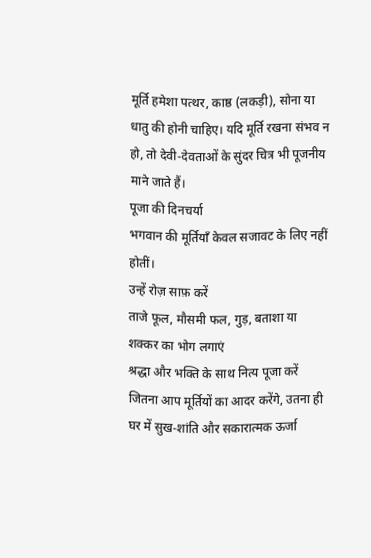मूर्ति हमेशा पत्थर, काष्ठ (लकड़ी), सोना या धातु की होनी चाहिए। यदि मूर्ति रखना संभव न हो, तो देवी-देवताओं के सुंदर चित्र भी पूजनीय माने जाते हैं।
पूजा की दिनचर्या
भगवान की मूर्तियाँ केवल सजावट के लिए नहीं होतीं।
उन्हें रोज़ साफ़ करें
ताजे फूल, मौसमी फल, गुड़, बताशा या शक्कर का भोग लगाएं
श्रद्धा और भक्ति के साथ नित्य पूजा करें
जितना आप मूर्तियों का आदर करेंगे, उतना ही घर में सुख-शांति और सकारात्मक ऊर्जा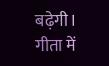बढ़ेगी।
गीता में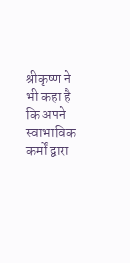श्रीकृष्ण ने भी कहा है कि अपने स्वाभाविक कर्मों द्वारा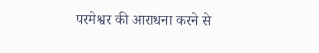परमेश्वर की आराधना करने से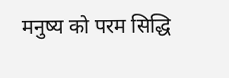मनुष्य को परम सिद्धि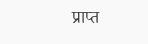प्राप्त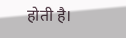होती है।